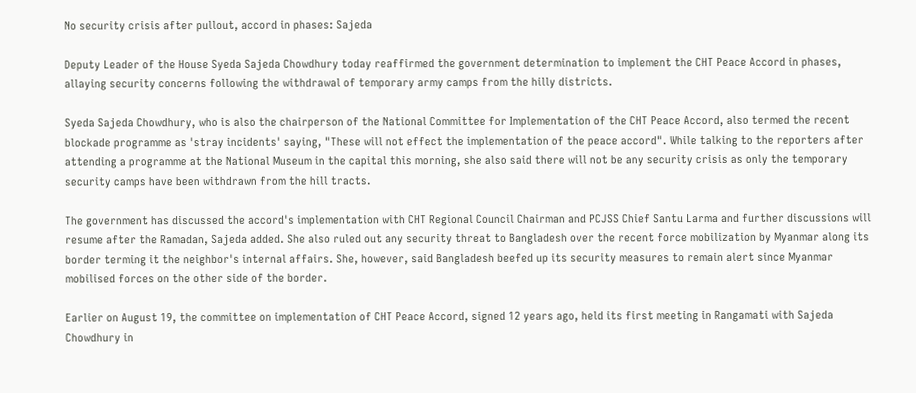No security crisis after pullout, accord in phases: Sajeda

Deputy Leader of the House Syeda Sajeda Chowdhury today reaffirmed the government determination to implement the CHT Peace Accord in phases, allaying security concerns following the withdrawal of temporary army camps from the hilly districts.

Syeda Sajeda Chowdhury, who is also the chairperson of the National Committee for Implementation of the CHT Peace Accord, also termed the recent blockade programme as 'stray incidents' saying, "These will not effect the implementation of the peace accord". While talking to the reporters after attending a programme at the National Museum in the capital this morning, she also said there will not be any security crisis as only the temporary security camps have been withdrawn from the hill tracts.

The government has discussed the accord's implementation with CHT Regional Council Chairman and PCJSS Chief Santu Larma and further discussions will resume after the Ramadan, Sajeda added. She also ruled out any security threat to Bangladesh over the recent force mobilization by Myanmar along its border terming it the neighbor's internal affairs. She, however, said Bangladesh beefed up its security measures to remain alert since Myanmar mobilised forces on the other side of the border.

Earlier on August 19, the committee on implementation of CHT Peace Accord, signed 12 years ago, held its first meeting in Rangamati with Sajeda Chowdhury in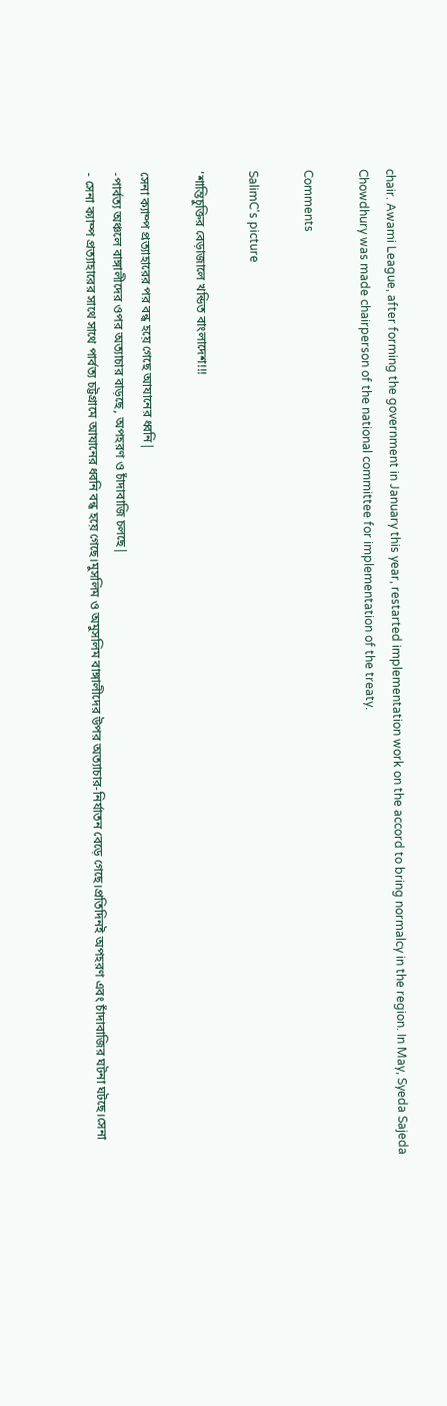chair. Awami League, after forming the government in January this year, restarted implementation work on the accord to bring normalcy in the region. In May, Syeda Sajeda Chowdhury was made chairperson of the national committee for implementation of the treaty.

Comments

SalimC's picture

‘শান্তিচুক্তির বেড়াজালে খন্ডিত বাংলাদেশ!!!

সেনা ক্যাম্প প্রত্যাহারের পর বন্ধ হয়ে গেছে আযানের ধ্বনি|
-পার্বত্য অঞ্চলে বাঙ্গালীদের ওপর অত্যাচার বাড়ছে, অপহরণ ও চাঁদাবাজি চলছে|
- সেনা ক্যাম্প প্রত্যাহারের সাথে সাথে পার্বত্য চট্টগ্রামে আযানের ধ্বনি বন্ধ হয়ে গেছে।মুসলিম ও অমুসলিম বাঙ্গালীদের উপর অত্যাচার-নির্যাতন বেড়ে গেছে।প্রতিদিনই অপহরণ এবং চাঁদাবাজির ঘটনা ঘটছে।সেনা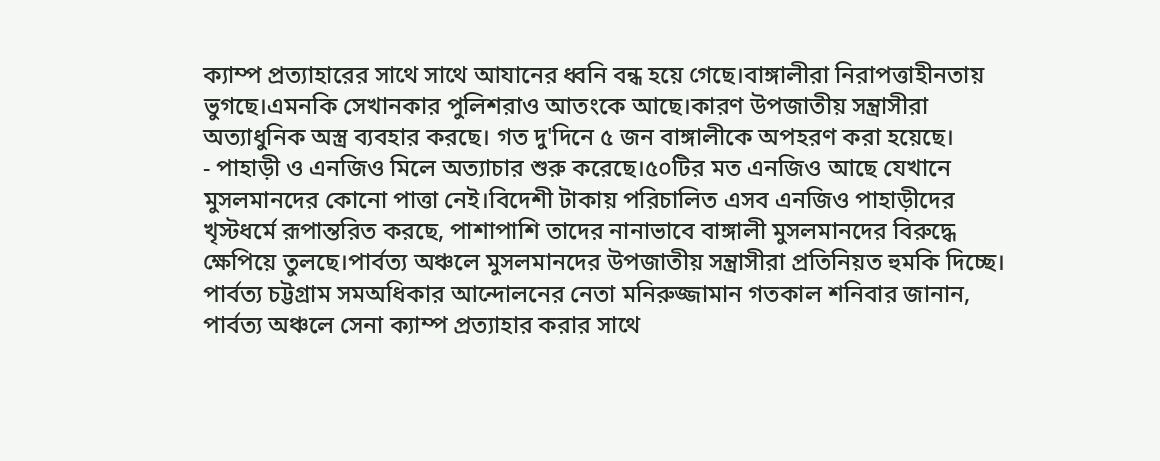ক্যাম্প প্রত্যাহারের সাথে সাথে আযানের ধ্বনি বন্ধ হয়ে গেছে।বাঙ্গালীরা নিরাপত্তাহীনতায় ভুগছে।এমনকি সেখানকার পুলিশরাও আতংকে আছে।কারণ উপজাতীয় সন্ত্রাসীরা অত্যাধুনিক অস্ত্র ব্যবহার করছে। গত দু'দিনে ৫ জন বাঙ্গালীকে অপহরণ করা হয়েছে।
- পাহাড়ী ও এনজিও মিলে অত্যাচার শুরু করেছে।৫০টির মত এনজিও আছে যেখানে মুসলমানদের কোনো পাত্তা নেই।বিদেশী টাকায় পরিচালিত এসব এনজিও পাহাড়ীদের খৃস্টধর্মে রূপান্তরিত করছে, পাশাপাশি তাদের নানাভাবে বাঙ্গালী মুসলমানদের বিরুদ্ধে ক্ষেপিয়ে তুলছে।পার্বত্য অঞ্চলে মুসলমানদের উপজাতীয় সন্ত্রাসীরা প্রতিনিয়ত হুমকি দিচ্ছে।
পার্বত্য চট্টগ্রাম সমঅধিকার আন্দোলনের নেতা মনিরুজ্জামান গতকাল শনিবার জানান, পার্বত্য অঞ্চলে সেনা ক্যাম্প প্রত্যাহার করার সাথে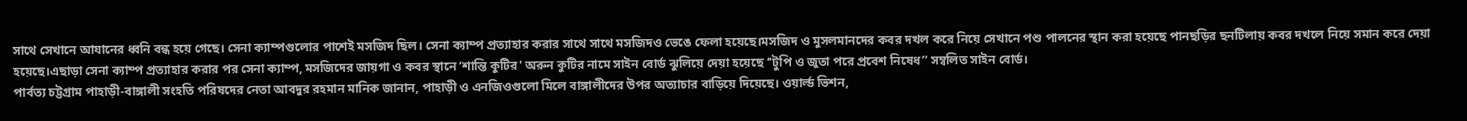সাথে সেখানে আযানের ধ্বনি বন্ধ হয়ে গেছে। সেনা ক্যাম্পগুলোর পাশেই মসজিদ ছিল। সেনা ক্যাম্প প্রত্যাহার করার সাথে সাথে মসজিদও ভেঙে ফেলা হয়েছে।মসজিদ ও মুসলমানদের কবর দখল করে নিয়ে সেখানে পশু পালনের স্থান করা হয়েছে পানছড়ির ছনটিলায় কবর দখলে নিয়ে সমান করে দেয়া হয়েছে।এছাড়া সেনা ক্যাম্প প্রত্যাহার করার পর সেনা ক্যাম্প, মসজিদের জায়গা ও কবর স্থানে ‘শান্তি কুটির' অরুন কুটির নামে সাইন বোর্ড ঝুলিয়ে দেয়া হয়েছে ‘‘টুপি ও জুতা পরে প্রবেশ নিষেধ’’ সম্বলিত সাইন বোর্ড।
পার্বত্য চট্টগ্রাম পাহাড়ী-বাঙ্গালী সংহতি পরিষদের নেতা আবদুর রহমান মানিক জানান, পাহাড়ী ও এনজিওগুলো মিলে বাঙ্গালীদের উপর অত্যাচার বাড়িয়ে দিয়েছে। ওয়ার্ল্ড ভিশন,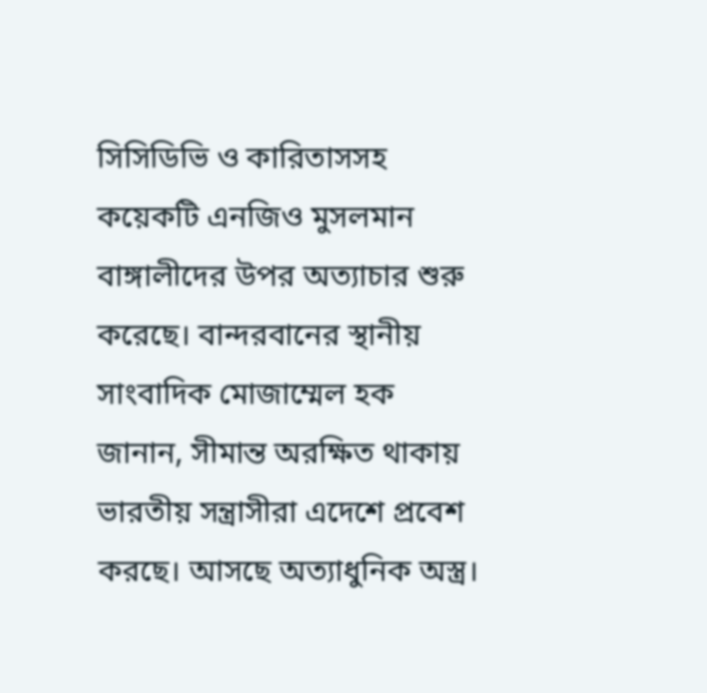সিসিডিভি ও কারিতাসসহ কয়েকটি এনজিও মুসলমান বাঙ্গালীদের উপর অত্যাচার শুরু করেছে। বান্দরবানের স্থানীয় সাংবাদিক মোজাম্মেল হক জানান, সীমান্ত অরক্ষিত থাকায় ভারতীয় সন্ত্রাসীরা এদেশে প্রবেশ করছে। আসছে অত্যাধুনিক অস্ত্র।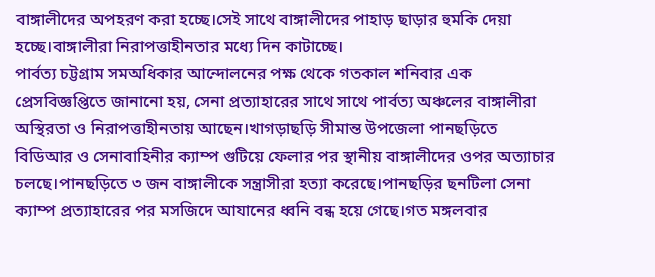বাঙ্গালীদের অপহরণ করা হচ্ছে।সেই সাথে বাঙ্গালীদের পাহাড় ছাড়ার হুমকি দেয়া হচ্ছে।বাঙ্গালীরা নিরাপত্তাহীনতার মধ্যে দিন কাটাচ্ছে।
পার্বত্য চট্টগ্রাম সমঅধিকার আন্দোলনের পক্ষ থেকে গতকাল শনিবার এক প্রেসবিজ্ঞপ্তিতে জানানো হয়, সেনা প্রত্যাহারের সাথে সাথে পার্বত্য অঞ্চলের বাঙ্গালীরা অস্থিরতা ও নিরাপত্তাহীনতায় আছেন।খাগড়াছড়ি সীমান্ত উপজেলা পানছড়িতে বিডিআর ও সেনাবাহিনীর ক্যাম্প গুটিয়ে ফেলার পর স্থানীয় বাঙ্গালীদের ওপর অত্যাচার চলছে।পানছড়িতে ৩ জন বাঙ্গালীকে সন্ত্রাসীরা হত্যা করেছে।পানছড়ির ছনটিলা সেনা ক্যাম্প প্রত্যাহারের পর মসজিদে আযানের ধ্বনি বন্ধ হয়ে গেছে।গত মঙ্গলবার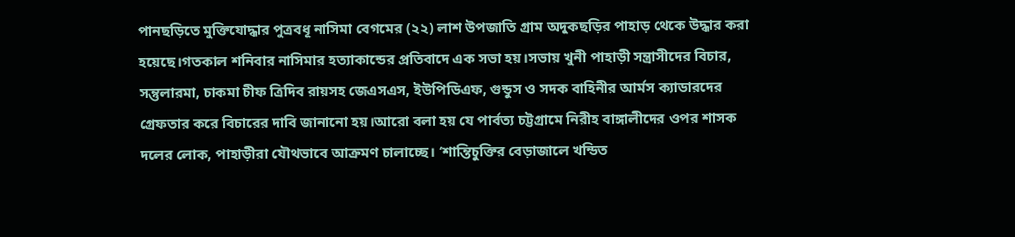পানছড়িতে মুক্তিযোদ্ধার পুত্রবধূ নাসিমা বেগমের (২২) লাশ উপজাতি গ্রাম অদুকছড়ির পাহাড় থেকে উদ্ধার করা হয়েছে।গতকাল শনিবার নাসিমার হত্যাকান্ডের প্রতিবাদে এক সভা হয়।সভায় খুনী পাহাড়ী সন্ত্রাসীদের বিচার, সন্তুলারমা, চাকমা চীফ ত্রিদিব রায়সহ জেএসএস, ইউপিডিএফ, গুন্ডুস ও সদক বাহিনীর আর্মস ক্যাডারদের গ্রেফতার করে বিচারের দাবি জানানো হয়।আরো বলা হয় যে পার্বত্য চট্টগ্রামে নিরীহ বাঙ্গালীদের ওপর শাসক দলের লোক, পাহাড়ীরা যৌথভাবে আক্রমণ চালাচ্ছে। ‘শান্তিচুক্তির বেড়াজালে খন্ডিত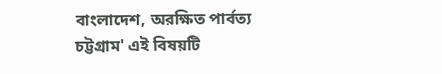বাংলাদেশ, অরক্ষিত পার্বত্য চট্টগ্রাম' এই বিষয়টি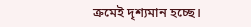ক্রমেই দৃশ্যমান হচ্ছে।